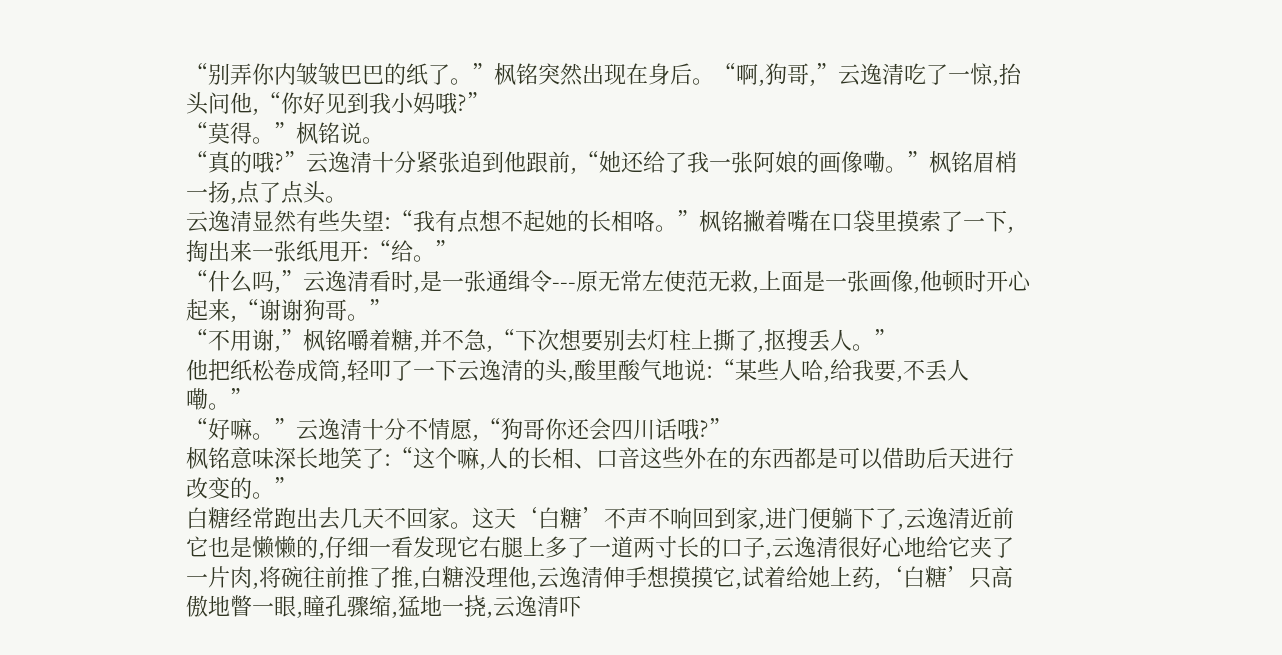“别弄你内皱皱巴巴的纸了。”枫铭突然出现在身后。“啊,狗哥,”云逸清吃了一惊,抬头问他,“你好见到我小妈哦?”
“莫得。”枫铭说。
“真的哦?”云逸清十分紧张追到他跟前,“她还给了我一张阿娘的画像嘞。”枫铭眉梢一扬,点了点头。
云逸清显然有些失望:“我有点想不起她的长相咯。”枫铭撇着嘴在口袋里摸索了一下,掏出来一张纸甩开:“给。”
“什么吗,”云逸清看时,是一张通缉令---原无常左使范无救,上面是一张画像,他顿时开心起来,“谢谢狗哥。”
“不用谢,”枫铭嚼着糖,并不急,“下次想要别去灯柱上撕了,抠搜丢人。”
他把纸松卷成筒,轻叩了一下云逸清的头,酸里酸气地说:“某些人哈,给我要,不丢人嘞。”
“好嘛。”云逸清十分不情愿,“狗哥你还会四川话哦?”
枫铭意味深长地笑了:“这个嘛,人的长相、口音这些外在的东西都是可以借助后天进行改变的。”
白糖经常跑出去几天不回家。这天‘白糖’不声不响回到家,进门便躺下了,云逸清近前它也是懒懒的,仔细一看发现它右腿上多了一道两寸长的口子,云逸清很好心地给它夹了一片肉,将碗往前推了推,白糖没理他,云逸清伸手想摸摸它,试着给她上药,‘白糖’只高傲地瞥一眼,瞳孔骤缩,猛地一挠,云逸清吓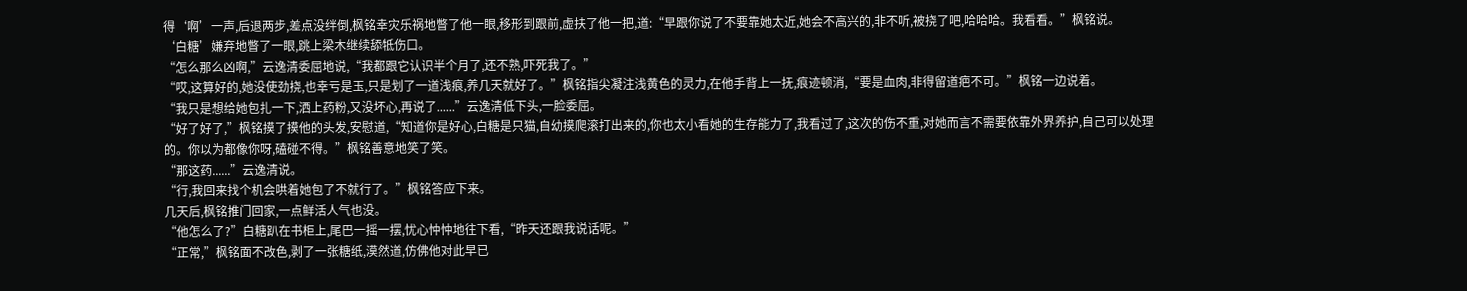得‘啊’一声,后退两步,差点没绊倒,枫铭幸灾乐祸地瞥了他一眼,移形到跟前,虚扶了他一把,道:“早跟你说了不要靠她太近,她会不高兴的,非不听,被挠了吧,哈哈哈。我看看。”枫铭说。
‘白糖’嫌弃地瞥了一眼,跳上梁木继续舔牴伤口。
“怎么那么凶啊,”云逸清委屈地说,“我都跟它认识半个月了,还不熟,吓死我了。”
“哎,这算好的,她没使劲挠,也幸亏是玉,只是划了一道浅痕,养几天就好了。”枫铭指尖凝注浅黄色的灵力,在他手背上一抚,痕迹顿消,“要是血肉,非得留道疤不可。”枫铭一边说着。
“我只是想给她包扎一下,洒上药粉,又没坏心,再说了......”云逸清低下头,一脸委屈。
“好了好了,”枫铭摸了摸他的头发,安慰道,“知道你是好心,白糖是只猫,自幼摸爬滚打出来的,你也太小看她的生存能力了,我看过了,这次的伤不重,对她而言不需要依靠外界养护,自己可以处理的。你以为都像你呀,磕碰不得。”枫铭善意地笑了笑。
“那这药......”云逸清说。
“行,我回来找个机会哄着她包了不就行了。”枫铭答应下来。
几天后,枫铭推门回家,一点鲜活人气也没。
“他怎么了?”白糖趴在书柜上,尾巴一摇一摆,忧心忡忡地往下看,“昨天还跟我说话呢。”
“正常,”枫铭面不改色,剥了一张糖纸,漠然道,仿佛他对此早已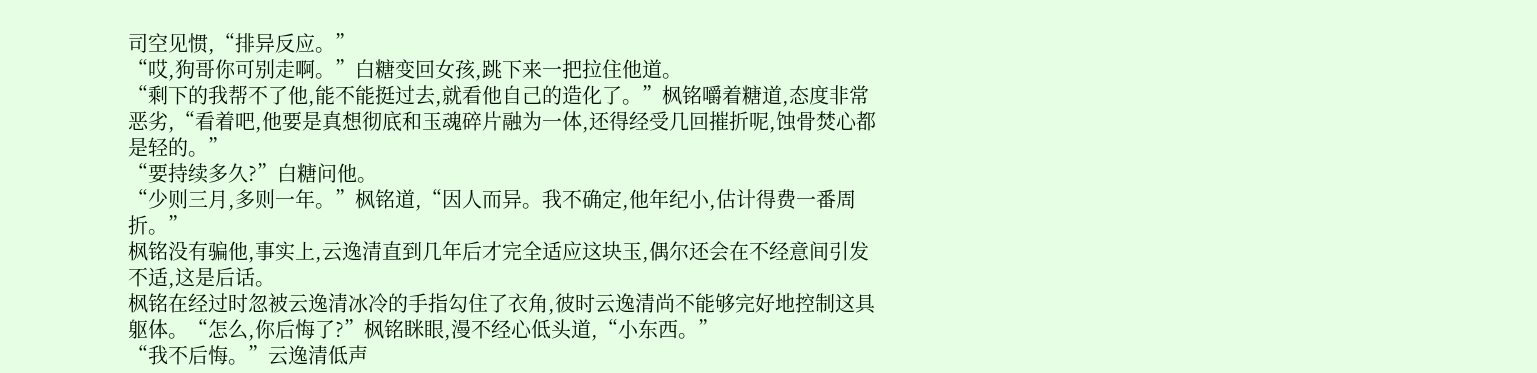司空见惯,“排异反应。”
“哎,狗哥你可别走啊。”白糖变回女孩,跳下来一把拉住他道。
“剩下的我帮不了他,能不能挺过去,就看他自己的造化了。”枫铭嚼着糖道,态度非常恶劣,“看着吧,他要是真想彻底和玉魂碎片融为一体,还得经受几回摧折呢,蚀骨焚心都是轻的。”
“要持续多久?”白糖问他。
“少则三月,多则一年。”枫铭道,“因人而异。我不确定,他年纪小,估计得费一番周折。”
枫铭没有骗他,事实上,云逸清直到几年后才完全适应这块玉,偶尔还会在不经意间引发不适,这是后话。
枫铭在经过时忽被云逸清冰冷的手指勾住了衣角,彼时云逸清尚不能够完好地控制这具躯体。“怎么,你后悔了?”枫铭眯眼,漫不经心低头道,“小东西。”
“我不后悔。”云逸清低声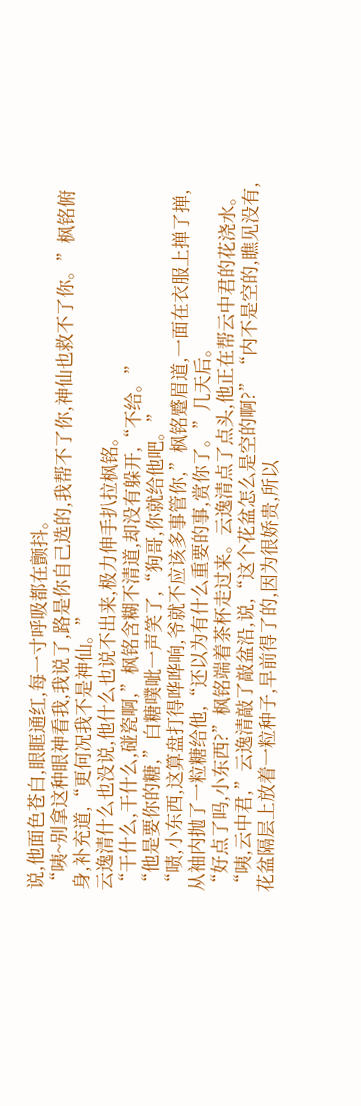说,他面色苍白,眼眶通红,每一寸呼吸都在颤抖。
“咦~别拿这种眼神看我,我说了,路是你自己选的,我帮不了你,神仙也救不了你。”枫铭俯身,补充道,“更何况我不是神仙。”
云逸清什么也没说,他什么也说不出来,极力伸手扒拉枫铭。
“干什么,干什么,碰瓷啊,”枫铭含糊不清道,却没有躲开,“不给。”
“他是要你的糖,”白糖噗呲一声笑了,“狗哥,你就给他吧。”
“啧,小东西,这算盘打得哗哗响,爷就不应该多事管你,”枫铭蹙眉道,一面在衣服上掸了掸,从袖内抛了一粒糖给他,“还以为有什么重要的事,赏你了。”几天后。
“好点了吗,小东西?”枫铭端着茶杯走过来。云逸清点了点头,他正在帮云中君的花浇水。“咦,云中君,”云逸清敲了敲盆沿,说,“这个花盆怎么是空的啊?”“内不是空的,瞧见没有,花盆隔层上放着一粒种子,早前得了的,因为很娇贵,所以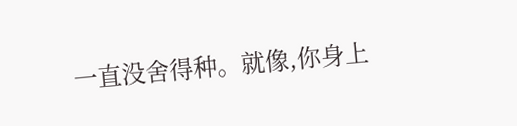一直没舍得种。就像,你身上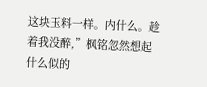这块玉料一样。内什么。趁着我没醉,”枫铭忽然想起什么似的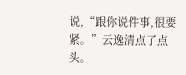说,“跟你说件事,很要紧。”云逸清点了点头。